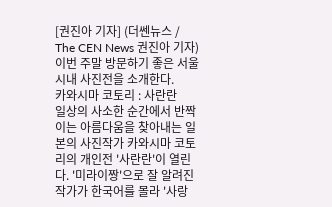[권진아 기자] (더쎈뉴스 / The CEN News 권진아 기자) 이번 주말 방문하기 좋은 서울 시내 사진전을 소개한다.
카와시마 코토리 : 사란란
일상의 사소한 순간에서 반짝이는 아름다움을 찾아내는 일본의 사진작가 카와시마 코토리의 개인전 '사란란'이 열린다. '미라이짱'으로 잘 알려진 작가가 한국어를 몰라 '사랑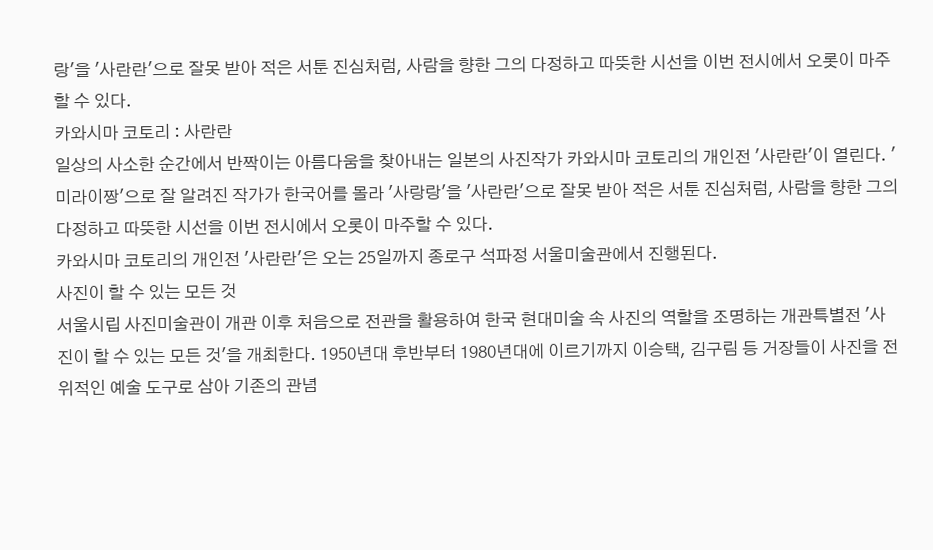랑'을 '사란란'으로 잘못 받아 적은 서툰 진심처럼, 사람을 향한 그의 다정하고 따뜻한 시선을 이번 전시에서 오롯이 마주할 수 있다.
카와시마 코토리 : 사란란
일상의 사소한 순간에서 반짝이는 아름다움을 찾아내는 일본의 사진작가 카와시마 코토리의 개인전 '사란란'이 열린다. '미라이짱'으로 잘 알려진 작가가 한국어를 몰라 '사랑랑'을 '사란란'으로 잘못 받아 적은 서툰 진심처럼, 사람을 향한 그의 다정하고 따뜻한 시선을 이번 전시에서 오롯이 마주할 수 있다.
카와시마 코토리의 개인전 '사란란'은 오는 25일까지 종로구 석파정 서울미술관에서 진행된다.
사진이 할 수 있는 모든 것
서울시립 사진미술관이 개관 이후 처음으로 전관을 활용하여 한국 현대미술 속 사진의 역할을 조명하는 개관특별전 '사진이 할 수 있는 모든 것'을 개최한다. 1950년대 후반부터 1980년대에 이르기까지 이승택, 김구림 등 거장들이 사진을 전위적인 예술 도구로 삼아 기존의 관념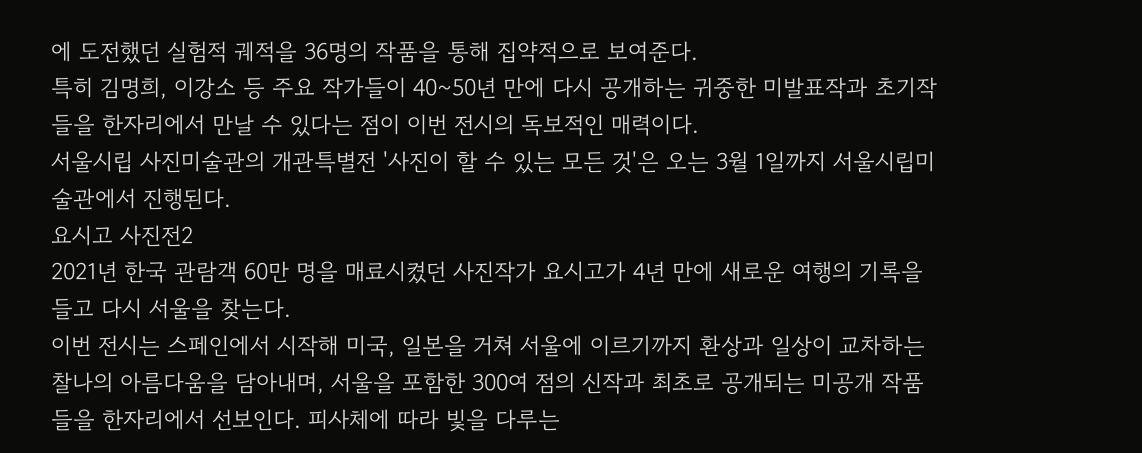에 도전했던 실험적 궤적을 36명의 작품을 통해 집약적으로 보여준다.
특히 김명희, 이강소 등 주요 작가들이 40~50년 만에 다시 공개하는 귀중한 미발표작과 초기작들을 한자리에서 만날 수 있다는 점이 이번 전시의 독보적인 매력이다.
서울시립 사진미술관의 개관특별전 '사진이 할 수 있는 모든 것'은 오는 3월 1일까지 서울시립미술관에서 진행된다.
요시고 사진전2
2021년 한국 관람객 60만 명을 매료시켰던 사진작가 요시고가 4년 만에 새로운 여행의 기록을 들고 다시 서울을 찾는다.
이번 전시는 스페인에서 시작해 미국, 일본을 거쳐 서울에 이르기까지 환상과 일상이 교차하는 찰나의 아름다움을 담아내며, 서울을 포함한 300여 점의 신작과 최초로 공개되는 미공개 작품들을 한자리에서 선보인다. 피사체에 따라 빛을 다루는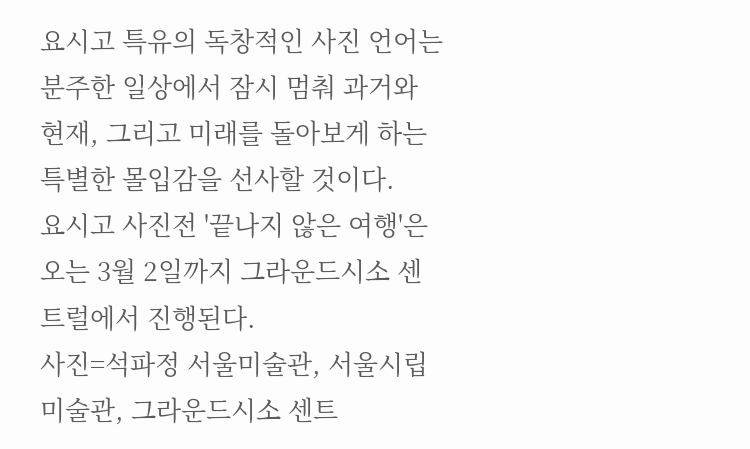요시고 특유의 독창적인 사진 언어는 분주한 일상에서 잠시 멈춰 과거와 현재, 그리고 미래를 돌아보게 하는 특별한 몰입감을 선사할 것이다.
요시고 사진전 '끝나지 않은 여행'은 오는 3월 2일까지 그라운드시소 센트럴에서 진행된다.
사진=석파정 서울미술관, 서울시립미술관, 그라운드시소 센트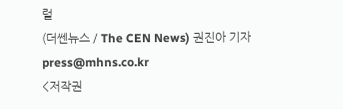럴
(더쎈뉴스 / The CEN News) 권진아 기자 press@mhns.co.kr
<저작권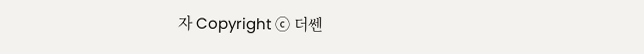자 Copyright ⓒ 더쎈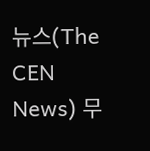뉴스(The CEN News) 무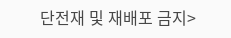단전재 및 재배포 금지>